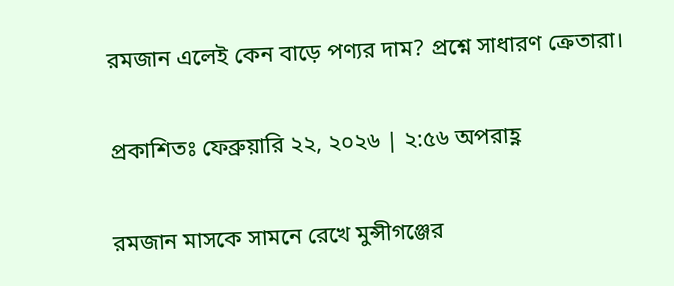রমজান এলেই কেন বাড়ে পণ্যর দাম? প্রশ্নে সাধারণ ক্রেতারা।

প্রকাশিতঃ ফেব্রুয়ারি ২২, ২০২৬ | ২:৫৬ অপরাহ্ণ

রমজান মাসকে সামনে রেখে মুন্সীগঞ্জের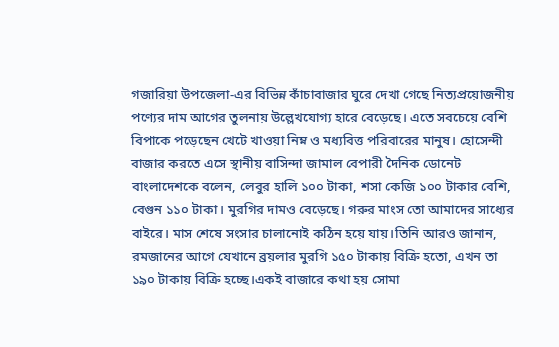গজারিয়া উপজেলা-এর বিভিন্ন কাঁচাবাজার ঘুরে দেখা গেছে নিত্যপ্রয়োজনীয় পণ্যের দাম আগের তুলনায় উল্লেখযোগ্য হারে বেড়েছে। এতে সবচেয়ে বেশি বিপাকে পড়েছেন খেটে খাওয়া নিম্ন ও মধ্যবিত্ত পরিবারের মানুষ। হোসেন্দী বাজার করতে এসে স্থানীয় বাসিন্দা জামাল বেপারী দৈনিক ডোনেট বাংলাদেশকে বলেন, লেবুর হালি ১০০ টাকা, শসা কেজি ১০০ টাকার বেশি, বেগুন ১১০ টাকা। মুরগির দামও বেড়েছে। গরুর মাংস তো আমাদের সাধ্যের বাইরে। মাস শেষে সংসার চালানোই কঠিন হয়ে যায়।তিনি আরও জানান, রমজানের আগে যেখানে ব্রয়লার মুরগি ১৫০ টাকায় বিক্রি হতো, এখন তা ১৯০ টাকায় বিক্রি হচ্ছে।একই বাজারে কথা হয় সোমা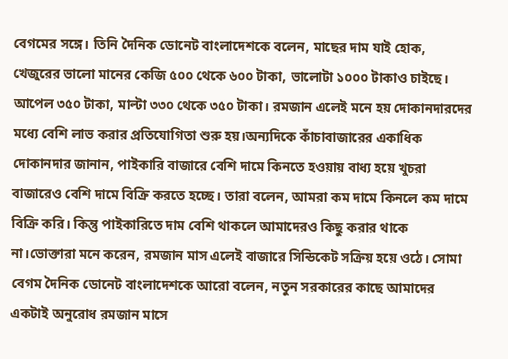বেগমের সঙ্গে। তিনি দৈনিক ডোনেট বাংলাদেশকে বলেন, মাছের দাম যাই হোক, খেজুরের ভালো মানের কেজি ৫০০ থেকে ৬০০ টাকা, ভালোটা ১০০০ টাকাও চাইছে। আপেল ৩৫০ টাকা, মাল্টা ৩৩০ থেকে ৩৫০ টাকা। রমজান এলেই মনে হয় দোকানদারদের মধ্যে বেশি লাভ করার প্রতিযোগিতা শুরু হয়।অন্যদিকে কাঁচাবাজারের একাধিক দোকানদার জানান, পাইকারি বাজারে বেশি দামে কিনতে হওয়ায় বাধ্য হয়ে খুচরা বাজারেও বেশি দামে বিক্রি করতে হচ্ছে। তারা বলেন, আমরা কম দামে কিনলে কম দামে বিক্রি করি। কিন্তু পাইকারিতে দাম বেশি থাকলে আমাদেরও কিছু করার থাকে না।ভোক্তারা মনে করেন, রমজান মাস এলেই বাজারে সিন্ডিকেট সক্রিয় হয়ে ওঠে। সোমা বেগম দৈনিক ডোনেট বাংলাদেশকে আরো বলেন, নতুন সরকারের কাছে আমাদের একটাই অনুরোধ রমজান মাসে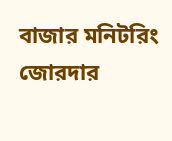বাজার মনিটরিং জোরদার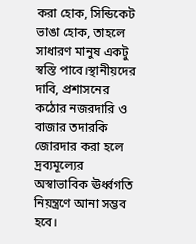করা হোক, সিন্ডিকেট ভাঙা হোক, তাহলে সাধারণ মানুষ একটু স্বস্তি পাবে।স্থানীয়দের দাবি, প্রশাসনের কঠোর নজরদারি ও বাজার তদারকি জোরদার করা হলে দ্রব্যমূল্যের অস্বাভাবিক ঊর্ধ্বগতি নিয়ন্ত্রণে আনা সম্ভব হবে।